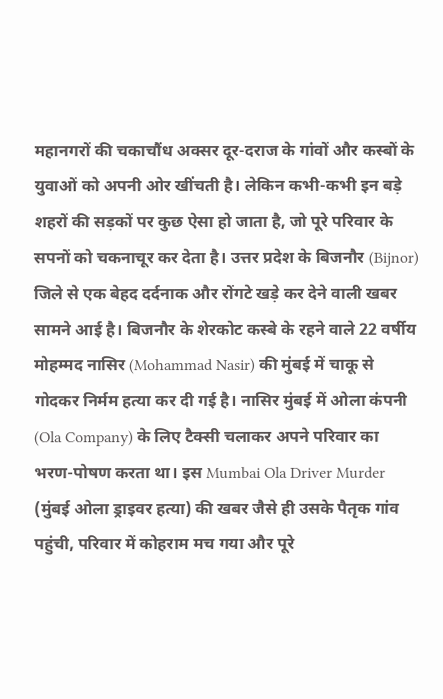महानगरों की चकाचौंध अक्सर दूर-दराज के गांवों और कस्बों के युवाओं को अपनी ओर खींचती है। लेकिन कभी-कभी इन बड़े शहरों की सड़कों पर कुछ ऐसा हो जाता है, जो पूरे परिवार के सपनों को चकनाचूर कर देता है। उत्तर प्रदेश के बिजनौर (Bijnor) जिले से एक बेहद दर्दनाक और रोंगटे खड़े कर देने वाली खबर सामने आई है। बिजनौर के शेरकोट कस्बे के रहने वाले 22 वर्षीय मोहम्मद नासिर (Mohammad Nasir) की मुंबई में चाकू से गोदकर निर्मम हत्या कर दी गई है। नासिर मुंबई में ओला कंपनी (Ola Company) के लिए टैक्सी चलाकर अपने परिवार का भरण-पोषण करता था। इस Mumbai Ola Driver Murder (मुंबई ओला ड्राइवर हत्या) की खबर जैसे ही उसके पैतृक गांव पहुंची, परिवार में कोहराम मच गया और पूरे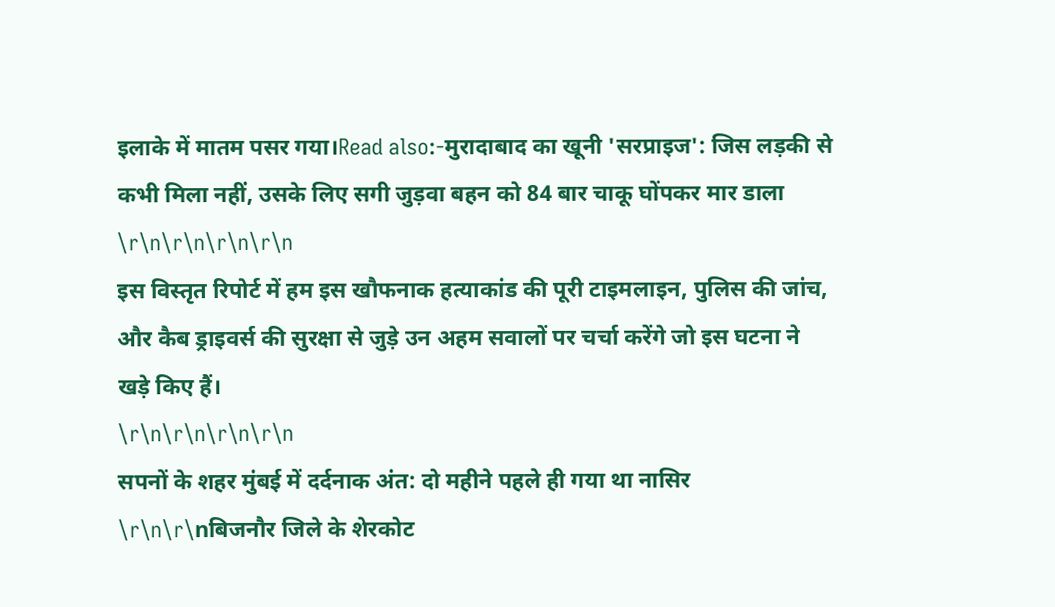इलाके में मातम पसर गया।Read also:-मुरादाबाद का खूनी 'सरप्राइज': जिस लड़की से कभी मिला नहीं, उसके लिए सगी जुड़वा बहन को 84 बार चाकू घोंपकर मार डाला
\r\n\r\n\r\n\r\n
इस विस्तृत रिपोर्ट में हम इस खौफनाक हत्याकांड की पूरी टाइमलाइन, पुलिस की जांच, और कैब ड्राइवर्स की सुरक्षा से जुड़े उन अहम सवालों पर चर्चा करेंगे जो इस घटना ने खड़े किए हैं।
\r\n\r\n\r\n\r\n
सपनों के शहर मुंबई में दर्दनाक अंत: दो महीने पहले ही गया था नासिर
\r\n\r\nबिजनौर जिले के शेरकोट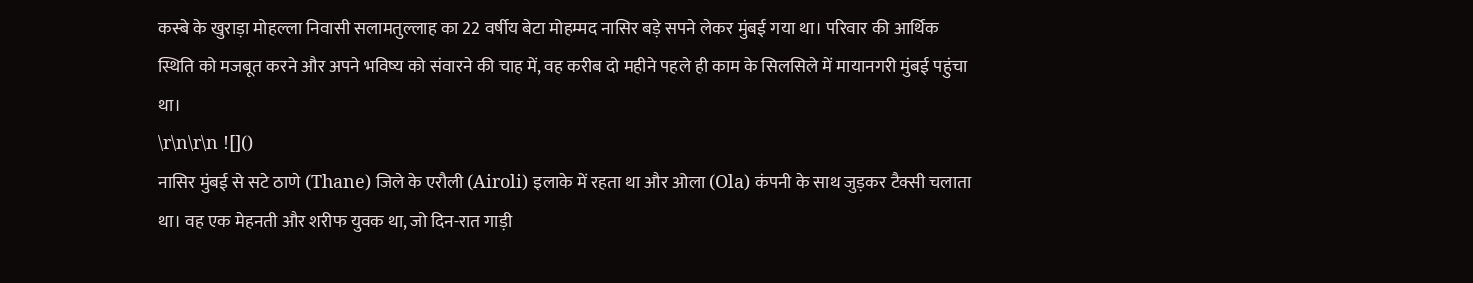कस्बे के खुराड़ा मोहल्ला निवासी सलामतुल्लाह का 22 वर्षीय बेटा मोहम्मद नासिर बड़े सपने लेकर मुंबई गया था। परिवार की आर्थिक स्थिति को मजबूत करने और अपने भविष्य को संवारने की चाह में, वह करीब दो महीने पहले ही काम के सिलसिले में मायानगरी मुंबई पहुंचा था।
\r\n\r\n ![]()
नासिर मुंबई से सटे ठाणे (Thane) जिले के एरौली (Airoli) इलाके में रहता था और ओला (Ola) कंपनी के साथ जुड़कर टैक्सी चलाता था। वह एक मेहनती और शरीफ युवक था, जो दिन-रात गाड़ी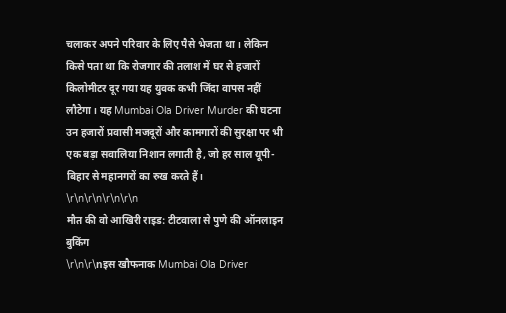चलाकर अपने परिवार के लिए पैसे भेजता था। लेकिन किसे पता था कि रोजगार की तलाश में घर से हजारों किलोमीटर दूर गया यह युवक कभी जिंदा वापस नहीं लौटेगा। यह Mumbai Ola Driver Murder की घटना उन हजारों प्रवासी मजदूरों और कामगारों की सुरक्षा पर भी एक बड़ा सवालिया निशान लगाती है, जो हर साल यूपी-बिहार से महानगरों का रुख करते हैं।
\r\n\r\n\r\n\r\n
मौत की वो आखिरी राइड: टीटवाला से पुणे की ऑनलाइन बुकिंग
\r\n\r\nइस खौफनाक Mumbai Ola Driver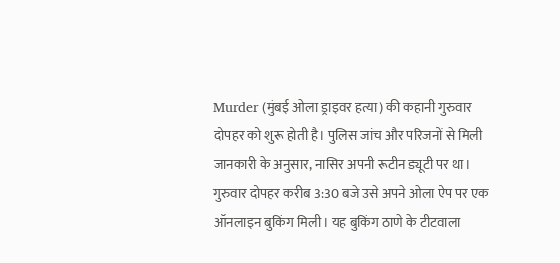Murder (मुंबई ओला ड्राइवर हत्या) की कहानी गुरुवार दोपहर को शुरू होती है। पुलिस जांच और परिजनों से मिली जानकारी के अनुसार, नासिर अपनी रूटीन ड्यूटी पर था। गुरुवार दोपहर करीब 3:30 बजे उसे अपने ओला ऐप पर एक ऑनलाइन बुकिंग मिली। यह बुकिंग ठाणे के टीटवाला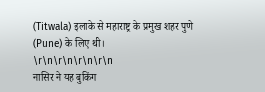(Titwala) इलाके से महाराष्ट्र के प्रमुख शहर पुणे (Pune) के लिए थी।
\r\n\r\n\r\n\r\n
नासिर ने यह बुकिंग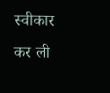स्वीकार कर ली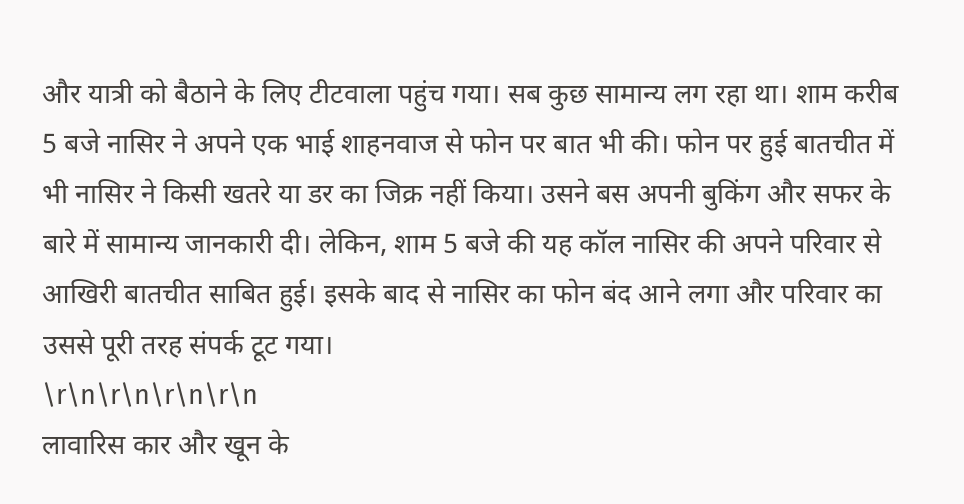और यात्री को बैठाने के लिए टीटवाला पहुंच गया। सब कुछ सामान्य लग रहा था। शाम करीब 5 बजे नासिर ने अपने एक भाई शाहनवाज से फोन पर बात भी की। फोन पर हुई बातचीत में भी नासिर ने किसी खतरे या डर का जिक्र नहीं किया। उसने बस अपनी बुकिंग और सफर के बारे में सामान्य जानकारी दी। लेकिन, शाम 5 बजे की यह कॉल नासिर की अपने परिवार से आखिरी बातचीत साबित हुई। इसके बाद से नासिर का फोन बंद आने लगा और परिवार का उससे पूरी तरह संपर्क टूट गया।
\r\n\r\n\r\n\r\n
लावारिस कार और खून के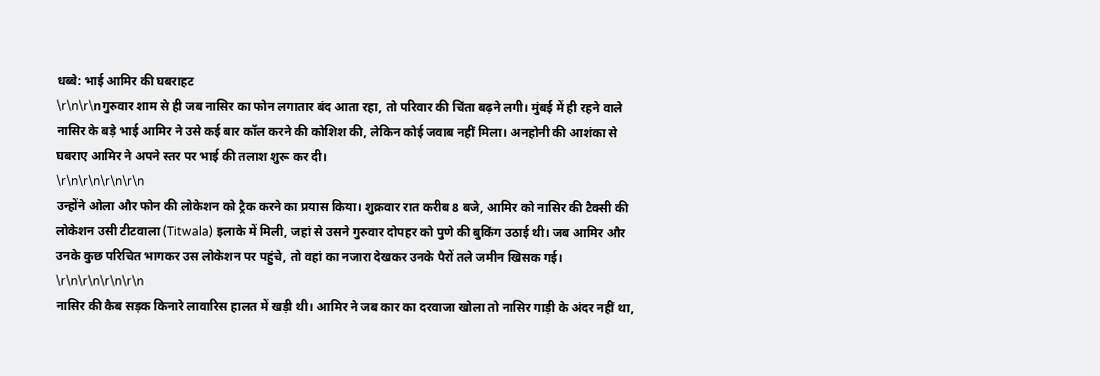धब्बे: भाई आमिर की घबराहट
\r\n\r\nगुरुवार शाम से ही जब नासिर का फोन लगातार बंद आता रहा, तो परिवार की चिंता बढ़ने लगी। मुंबई में ही रहने वाले नासिर के बड़े भाई आमिर ने उसे कई बार कॉल करने की कोशिश की, लेकिन कोई जवाब नहीं मिला। अनहोनी की आशंका से घबराए आमिर ने अपने स्तर पर भाई की तलाश शुरू कर दी।
\r\n\r\n\r\n\r\n
उन्होंने ओला और फोन की लोकेशन को ट्रैक करने का प्रयास किया। शुक्रवार रात करीब 8 बजे, आमिर को नासिर की टैक्सी की लोकेशन उसी टीटवाला (Titwala) इलाके में मिली, जहां से उसने गुरुवार दोपहर को पुणे की बुकिंग उठाई थी। जब आमिर और उनके कुछ परिचित भागकर उस लोकेशन पर पहुंचे, तो वहां का नजारा देखकर उनके पैरों तले जमीन खिसक गई।
\r\n\r\n\r\n\r\n
नासिर की कैब सड़क किनारे लावारिस हालत में खड़ी थी। आमिर ने जब कार का दरवाजा खोला तो नासिर गाड़ी के अंदर नहीं था,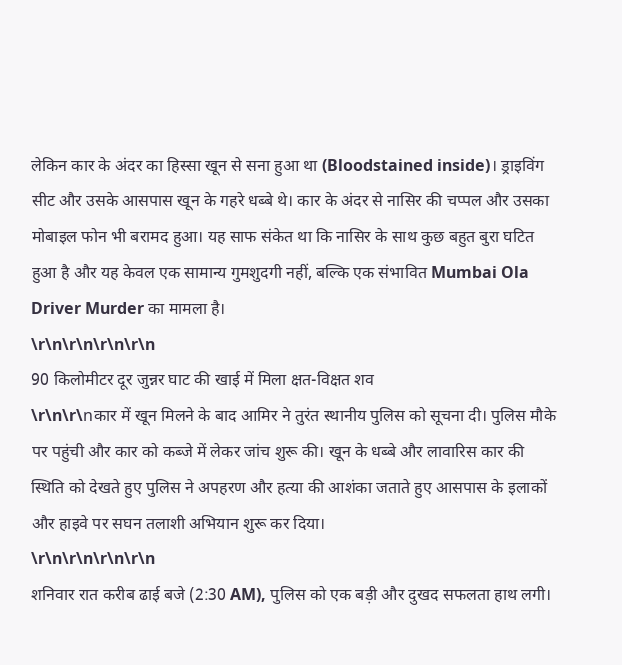लेकिन कार के अंदर का हिस्सा खून से सना हुआ था (Bloodstained inside)। ड्राइविंग सीट और उसके आसपास खून के गहरे धब्बे थे। कार के अंदर से नासिर की चप्पल और उसका मोबाइल फोन भी बरामद हुआ। यह साफ संकेत था कि नासिर के साथ कुछ बहुत बुरा घटित हुआ है और यह केवल एक सामान्य गुमशुदगी नहीं, बल्कि एक संभावित Mumbai Ola Driver Murder का मामला है।
\r\n\r\n\r\n\r\n
90 किलोमीटर दूर जुन्नर घाट की खाई में मिला क्षत-विक्षत शव
\r\n\r\nकार में खून मिलने के बाद आमिर ने तुरंत स्थानीय पुलिस को सूचना दी। पुलिस मौके पर पहुंची और कार को कब्जे में लेकर जांच शुरू की। खून के धब्बे और लावारिस कार की स्थिति को देखते हुए पुलिस ने अपहरण और हत्या की आशंका जताते हुए आसपास के इलाकों और हाइवे पर सघन तलाशी अभियान शुरू कर दिया।
\r\n\r\n\r\n\r\n
शनिवार रात करीब ढाई बजे (2:30 AM), पुलिस को एक बड़ी और दुखद सफलता हाथ लगी।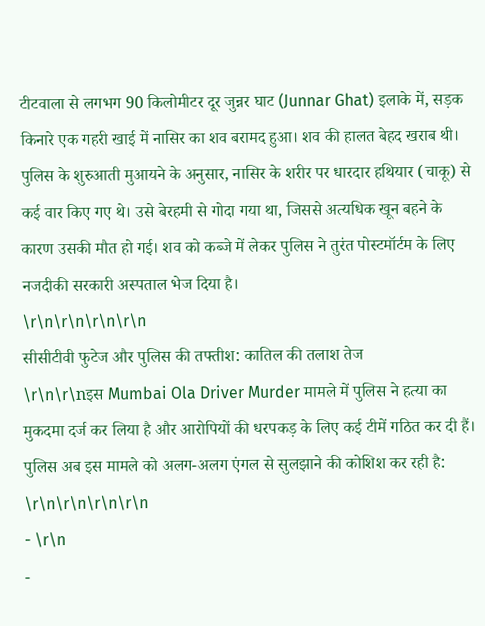टीटवाला से लगभग 90 किलोमीटर दूर जुन्नर घाट (Junnar Ghat) इलाके में, सड़क किनारे एक गहरी खाई में नासिर का शव बरामद हुआ। शव की हालत बेहद खराब थी। पुलिस के शुरुआती मुआयने के अनुसार, नासिर के शरीर पर धारदार हथियार (चाकू) से कई वार किए गए थे। उसे बेरहमी से गोदा गया था, जिससे अत्यधिक खून बहने के कारण उसकी मौत हो गई। शव को कब्जे में लेकर पुलिस ने तुरंत पोस्टमॉर्टम के लिए नजदीकी सरकारी अस्पताल भेज दिया है।
\r\n\r\n\r\n\r\n
सीसीटीवी फुटेज और पुलिस की तफ्तीश: कातिल की तलाश तेज
\r\n\r\nइस Mumbai Ola Driver Murder मामले में पुलिस ने हत्या का मुकदमा दर्ज कर लिया है और आरोपियों की धरपकड़ के लिए कई टीमें गठित कर दी हैं। पुलिस अब इस मामले को अलग-अलग एंगल से सुलझाने की कोशिश कर रही है:
\r\n\r\n\r\n\r\n
- \r\n
-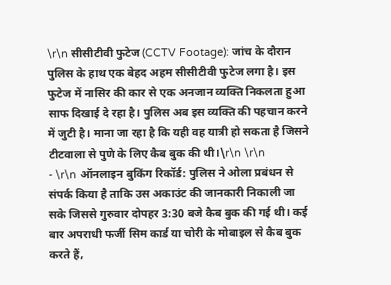\r\n सीसीटीवी फुटेज (CCTV Footage): जांच के दौरान पुलिस के हाथ एक बेहद अहम सीसीटीवी फुटेज लगा है। इस फुटेज में नासिर की कार से एक अनजान व्यक्ति निकलता हुआ साफ दिखाई दे रहा है। पुलिस अब इस व्यक्ति की पहचान करने में जुटी है। माना जा रहा है कि यही वह यात्री हो सकता है जिसने टीटवाला से पुणे के लिए कैब बुक की थी।\r\n \r\n
- \r\n ऑनलाइन बुकिंग रिकॉर्ड: पुलिस ने ओला प्रबंधन से संपर्क किया है ताकि उस अकाउंट की जानकारी निकाली जा सके जिससे गुरुवार दोपहर 3:30 बजे कैब बुक की गई थी। कई बार अपराधी फर्जी सिम कार्ड या चोरी के मोबाइल से कैब बुक करते हैं,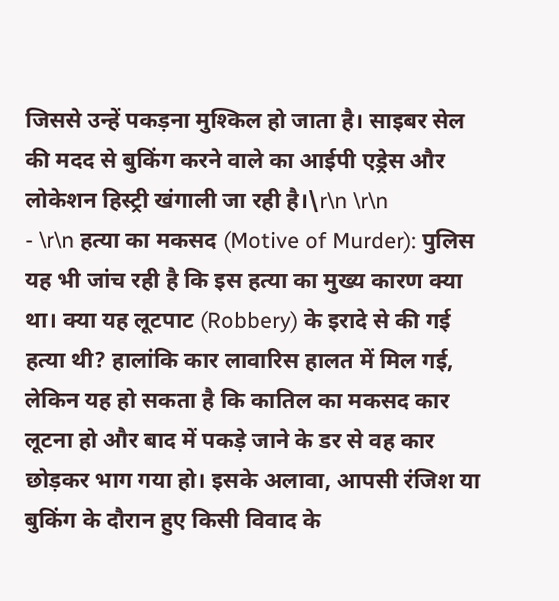जिससे उन्हें पकड़ना मुश्किल हो जाता है। साइबर सेल की मदद से बुकिंग करने वाले का आईपी एड्रेस और लोकेशन हिस्ट्री खंगाली जा रही है।\r\n \r\n
- \r\n हत्या का मकसद (Motive of Murder): पुलिस यह भी जांच रही है कि इस हत्या का मुख्य कारण क्या था। क्या यह लूटपाट (Robbery) के इरादे से की गई हत्या थी? हालांकि कार लावारिस हालत में मिल गई, लेकिन यह हो सकता है कि कातिल का मकसद कार लूटना हो और बाद में पकड़े जाने के डर से वह कार छोड़कर भाग गया हो। इसके अलावा, आपसी रंजिश या बुकिंग के दौरान हुए किसी विवाद के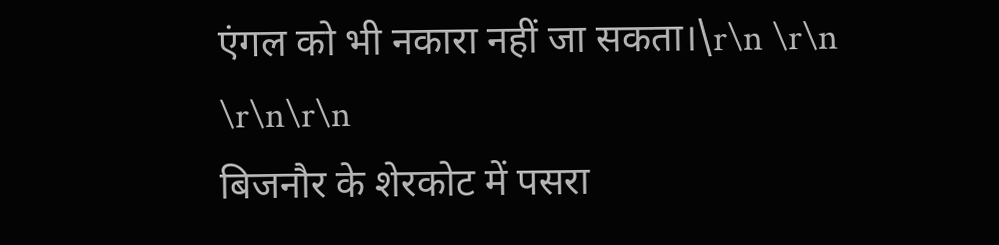एंगल को भी नकारा नहीं जा सकता।\r\n \r\n
\r\n\r\n
बिजनौर के शेरकोट में पसरा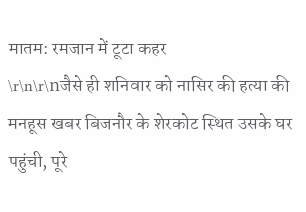मातम: रमजान में टूटा कहर
\r\n\r\nजैसे ही शनिवार को नासिर की हत्या की मनहूस खबर बिजनौर के शेरकोट स्थित उसके घर पहुंची, पूरे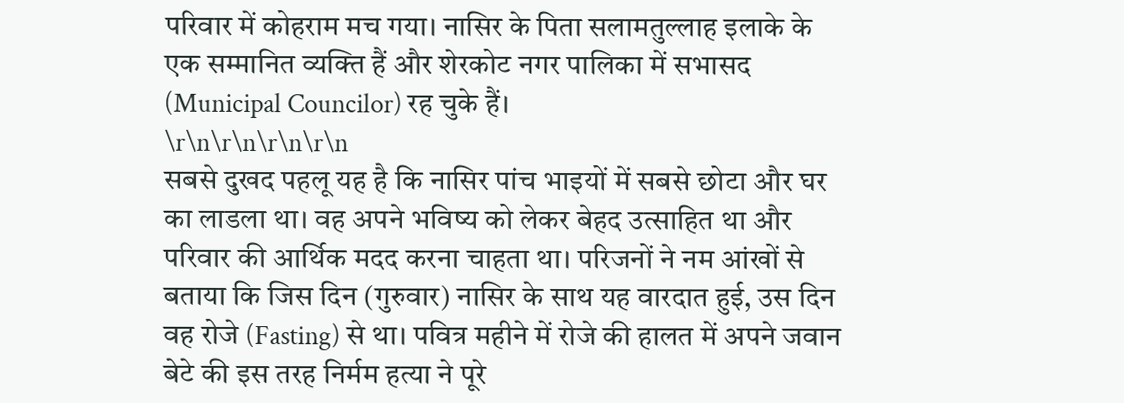परिवार में कोहराम मच गया। नासिर के पिता सलामतुल्लाह इलाके के एक सम्मानित व्यक्ति हैं और शेरकोट नगर पालिका में सभासद (Municipal Councilor) रह चुके हैं।
\r\n\r\n\r\n\r\n
सबसे दुखद पहलू यह है कि नासिर पांच भाइयों में सबसे छोटा और घर का लाडला था। वह अपने भविष्य को लेकर बेहद उत्साहित था और परिवार की आर्थिक मदद करना चाहता था। परिजनों ने नम आंखों से बताया कि जिस दिन (गुरुवार) नासिर के साथ यह वारदात हुई, उस दिन वह रोजे (Fasting) से था। पवित्र महीने में रोजे की हालत में अपने जवान बेटे की इस तरह निर्मम हत्या ने पूरे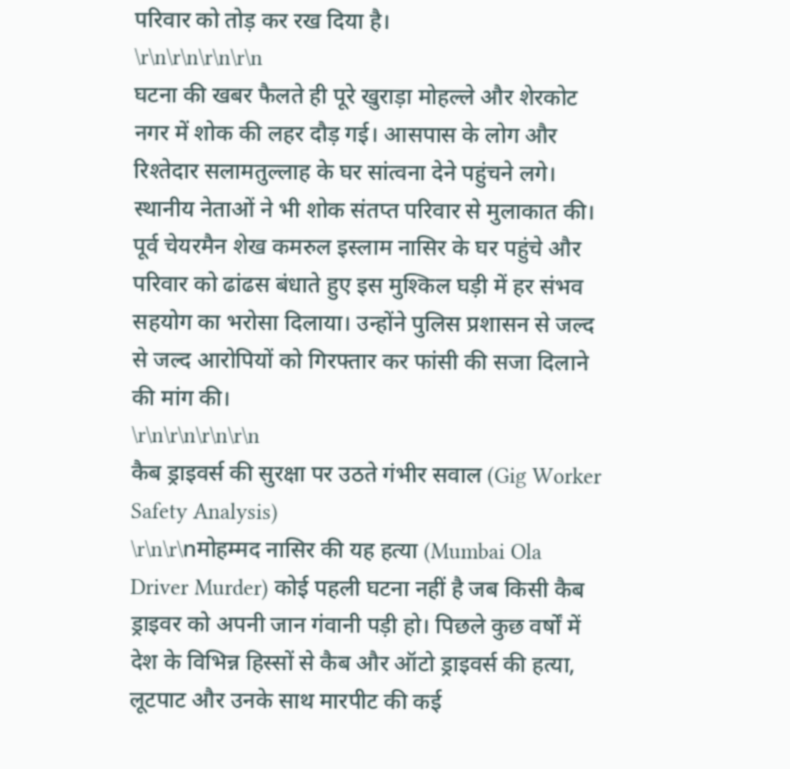परिवार को तोड़ कर रख दिया है।
\r\n\r\n\r\n\r\n
घटना की खबर फैलते ही पूरे खुराड़ा मोहल्ले और शेरकोट नगर में शोक की लहर दौड़ गई। आसपास के लोग और रिश्तेदार सलामतुल्लाह के घर सांत्वना देने पहुंचने लगे। स्थानीय नेताओं ने भी शोक संतप्त परिवार से मुलाकात की। पूर्व चेयरमैन शेख कमरुल इस्लाम नासिर के घर पहुंचे और परिवार को ढांढस बंधाते हुए इस मुश्किल घड़ी में हर संभव सहयोग का भरोसा दिलाया। उन्होंने पुलिस प्रशासन से जल्द से जल्द आरोपियों को गिरफ्तार कर फांसी की सजा दिलाने की मांग की।
\r\n\r\n\r\n\r\n
कैब ड्राइवर्स की सुरक्षा पर उठते गंभीर सवाल (Gig Worker Safety Analysis)
\r\n\r\nमोहम्मद नासिर की यह हत्या (Mumbai Ola Driver Murder) कोई पहली घटना नहीं है जब किसी कैब ड्राइवर को अपनी जान गंवानी पड़ी हो। पिछले कुछ वर्षों में देश के विभिन्न हिस्सों से कैब और ऑटो ड्राइवर्स की हत्या, लूटपाट और उनके साथ मारपीट की कई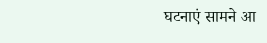घटनाएं सामने आ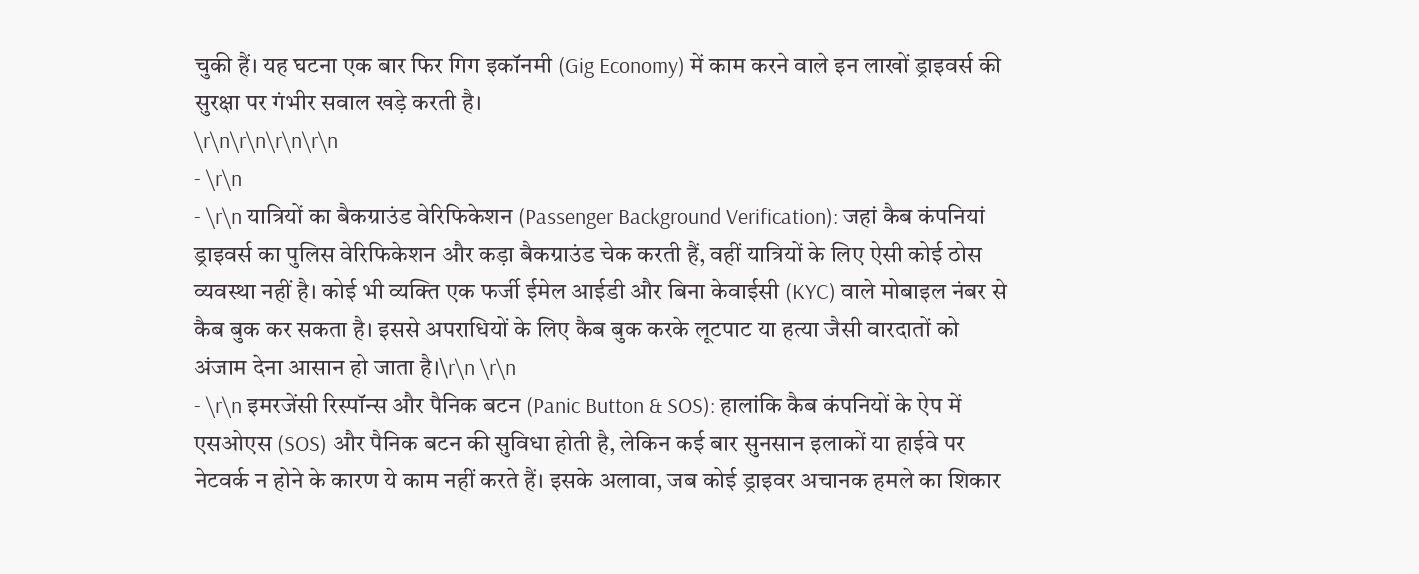चुकी हैं। यह घटना एक बार फिर गिग इकॉनमी (Gig Economy) में काम करने वाले इन लाखों ड्राइवर्स की सुरक्षा पर गंभीर सवाल खड़े करती है।
\r\n\r\n\r\n\r\n
- \r\n
- \r\n यात्रियों का बैकग्राउंड वेरिफिकेशन (Passenger Background Verification): जहां कैब कंपनियां ड्राइवर्स का पुलिस वेरिफिकेशन और कड़ा बैकग्राउंड चेक करती हैं, वहीं यात्रियों के लिए ऐसी कोई ठोस व्यवस्था नहीं है। कोई भी व्यक्ति एक फर्जी ईमेल आईडी और बिना केवाईसी (KYC) वाले मोबाइल नंबर से कैब बुक कर सकता है। इससे अपराधियों के लिए कैब बुक करके लूटपाट या हत्या जैसी वारदातों को अंजाम देना आसान हो जाता है।\r\n \r\n
- \r\n इमरजेंसी रिस्पॉन्स और पैनिक बटन (Panic Button & SOS): हालांकि कैब कंपनियों के ऐप में एसओएस (SOS) और पैनिक बटन की सुविधा होती है, लेकिन कई बार सुनसान इलाकों या हाईवे पर नेटवर्क न होने के कारण ये काम नहीं करते हैं। इसके अलावा, जब कोई ड्राइवर अचानक हमले का शिकार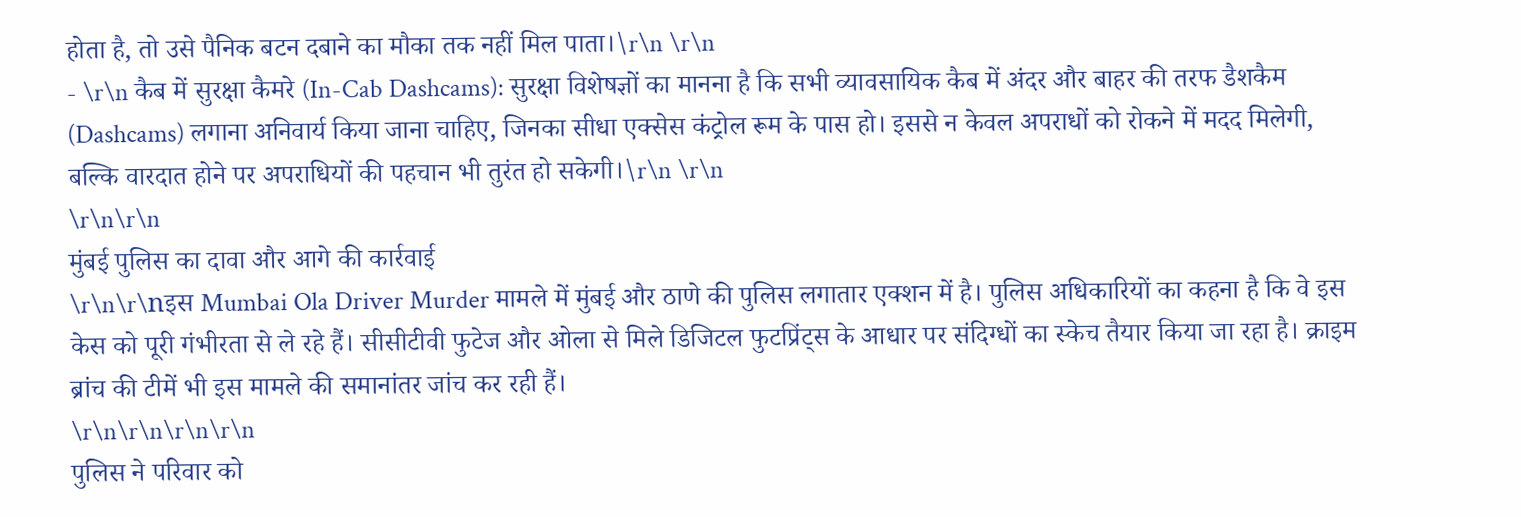होता है, तो उसे पैनिक बटन दबाने का मौका तक नहीं मिल पाता।\r\n \r\n
- \r\n कैब में सुरक्षा कैमरे (In-Cab Dashcams): सुरक्षा विशेषज्ञों का मानना है कि सभी व्यावसायिक कैब में अंदर और बाहर की तरफ डैशकैम (Dashcams) लगाना अनिवार्य किया जाना चाहिए, जिनका सीधा एक्सेस कंट्रोल रूम के पास हो। इससे न केवल अपराधों को रोकने में मदद मिलेगी, बल्कि वारदात होने पर अपराधियों की पहचान भी तुरंत हो सकेगी।\r\n \r\n
\r\n\r\n
मुंबई पुलिस का दावा और आगे की कार्रवाई
\r\n\r\nइस Mumbai Ola Driver Murder मामले में मुंबई और ठाणे की पुलिस लगातार एक्शन में है। पुलिस अधिकारियों का कहना है कि वे इस केस को पूरी गंभीरता से ले रहे हैं। सीसीटीवी फुटेज और ओला से मिले डिजिटल फुटप्रिंट्स के आधार पर संदिग्धों का स्केच तैयार किया जा रहा है। क्राइम ब्रांच की टीमें भी इस मामले की समानांतर जांच कर रही हैं।
\r\n\r\n\r\n\r\n
पुलिस ने परिवार को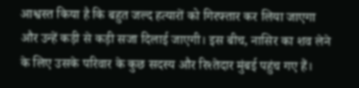आश्वस्त किया है कि बहुत जल्द हत्यारों को गिरफ्तार कर लिया जाएगा और उन्हें कड़ी से कड़ी सजा दिलाई जाएगी। इस बीच, नासिर का शव लेने के लिए उसके परिवार के कुछ सदस्य और रिश्तेदार मुंबई पहुंच गए हैं।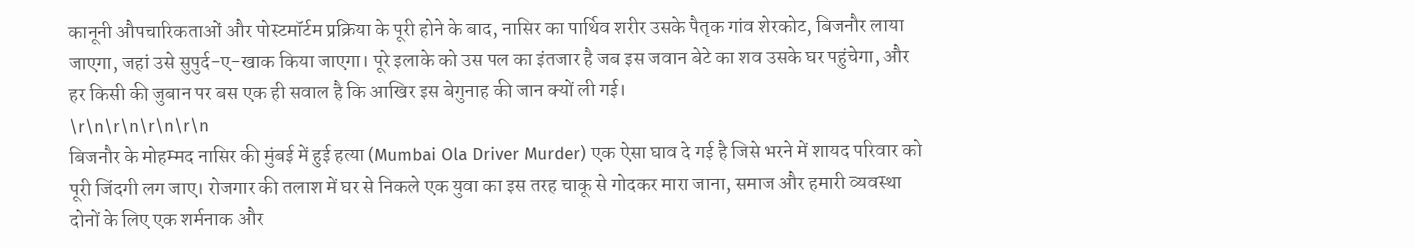कानूनी औपचारिकताओं और पोस्टमॉर्टम प्रक्रिया के पूरी होने के बाद, नासिर का पार्थिव शरीर उसके पैतृक गांव शेरकोट, बिजनौर लाया जाएगा, जहां उसे सुपुर्द-ए-खाक किया जाएगा। पूरे इलाके को उस पल का इंतजार है जब इस जवान बेटे का शव उसके घर पहुंचेगा, और हर किसी की जुबान पर बस एक ही सवाल है कि आखिर इस बेगुनाह की जान क्यों ली गई।
\r\n\r\n\r\n\r\n
बिजनौर के मोहम्मद नासिर की मुंबई में हुई हत्या (Mumbai Ola Driver Murder) एक ऐसा घाव दे गई है जिसे भरने में शायद परिवार को पूरी जिंदगी लग जाए। रोजगार की तलाश में घर से निकले एक युवा का इस तरह चाकू से गोदकर मारा जाना, समाज और हमारी व्यवस्था दोनों के लिए एक शर्मनाक और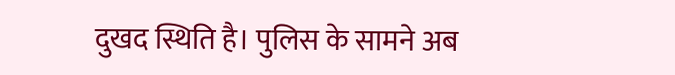दुखद स्थिति है। पुलिस के सामने अब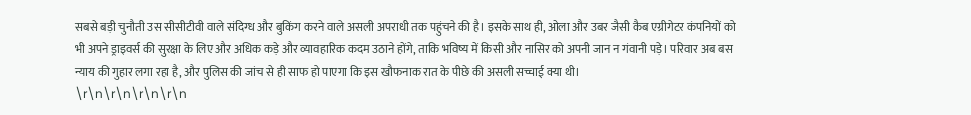सबसे बड़ी चुनौती उस सीसीटीवी वाले संदिग्ध और बुकिंग करने वाले असली अपराधी तक पहुंचने की है। इसके साथ ही, ओला और उबर जैसी कैब एग्रीगेटर कंपनियों को भी अपने ड्राइवर्स की सुरक्षा के लिए और अधिक कड़े और व्यावहारिक कदम उठाने होंगे, ताकि भविष्य में किसी और नासिर को अपनी जान न गंवानी पड़े। परिवार अब बस न्याय की गुहार लगा रहा है, और पुलिस की जांच से ही साफ हो पाएगा कि इस खौफनाक रात के पीछे की असली सच्चाई क्या थी।
\r\n\r\n\r\n\r\n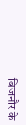बिजनौर के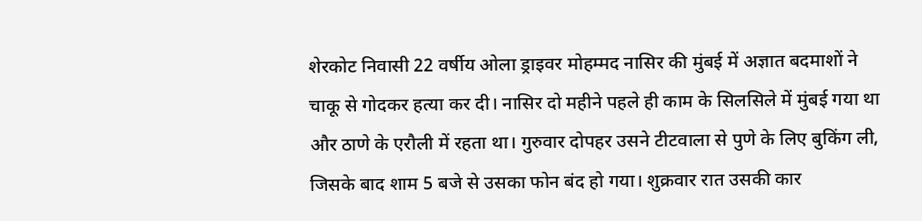शेरकोट निवासी 22 वर्षीय ओला ड्राइवर मोहम्मद नासिर की मुंबई में अज्ञात बदमाशों ने चाकू से गोदकर हत्या कर दी। नासिर दो महीने पहले ही काम के सिलसिले में मुंबई गया था और ठाणे के एरौली में रहता था। गुरुवार दोपहर उसने टीटवाला से पुणे के लिए बुकिंग ली, जिसके बाद शाम 5 बजे से उसका फोन बंद हो गया। शुक्रवार रात उसकी कार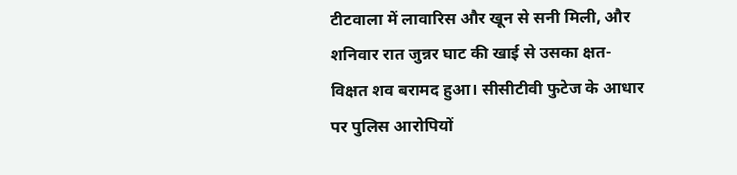टीटवाला में लावारिस और खून से सनी मिली, और शनिवार रात जुन्नर घाट की खाई से उसका क्षत-विक्षत शव बरामद हुआ। सीसीटीवी फुटेज के आधार पर पुलिस आरोपियों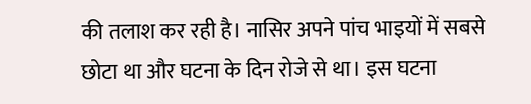की तलाश कर रही है। नासिर अपने पांच भाइयों में सबसे छोटा था और घटना के दिन रोजे से था। इस घटना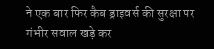ने एक बार फिर कैब ड्राइवर्स की सुरक्षा पर गंभीर सवाल खड़े कर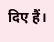दिए हैं।